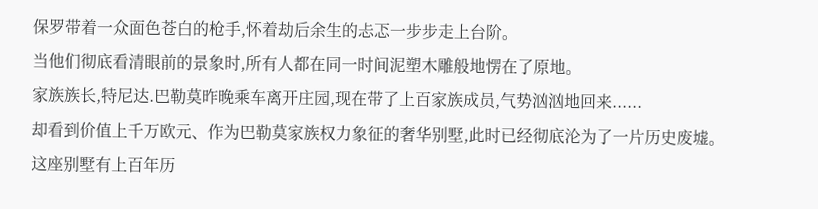保罗带着一众面色苍白的枪手,怀着劫后余生的忐忑一步步走上台阶。
当他们彻底看清眼前的景象时,所有人都在同一时间泥塑木雕般地愣在了原地。
家族族长,特尼达.巴勒莫昨晚乘车离开庄园,现在带了上百家族成员,气势汹汹地回来......
却看到价值上千万欧元、作为巴勒莫家族权力象征的奢华别墅,此时已经彻底沦为了一片历史废墟。
这座别墅有上百年历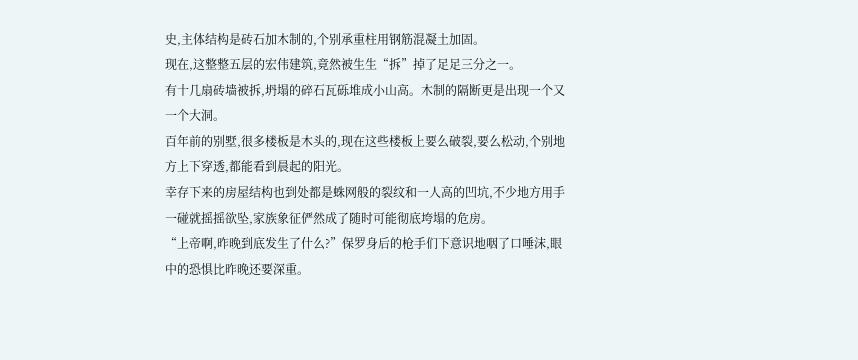史,主体结构是砖石加木制的,个别承重柱用钢筋混凝土加固。
现在,这整整五层的宏伟建筑,竟然被生生“拆”掉了足足三分之一。
有十几扇砖墙被拆,坍塌的碎石瓦砾堆成小山高。木制的隔断更是出现一个又一个大洞。
百年前的别墅,很多楼板是木头的,现在这些楼板上要么破裂,要么松动,个别地方上下穿透,都能看到晨起的阳光。
幸存下来的房屋结构也到处都是蛛网般的裂纹和一人高的凹坑,不少地方用手一碰就摇摇欲坠,家族象征俨然成了随时可能彻底垮塌的危房。
“上帝啊,昨晚到底发生了什么?”保罗身后的枪手们下意识地咽了口唾沫,眼中的恐惧比昨晚还要深重。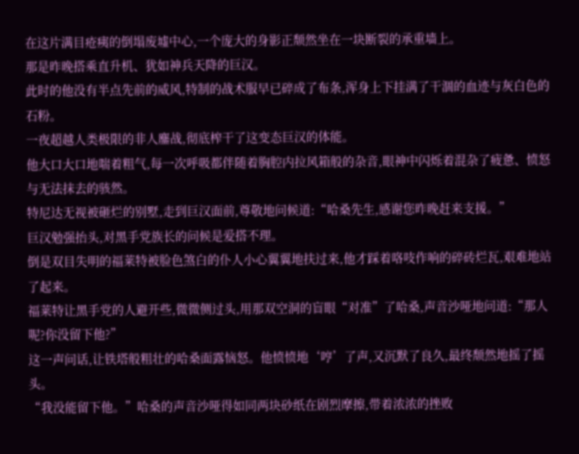在这片满目疮痍的倒塌废墟中心,一个庞大的身影正颓然坐在一块断裂的承重墙上。
那是昨晚搭乘直升机、犹如神兵天降的巨汉。
此时的他没有半点先前的威风,特制的战术服早已碎成了布条,浑身上下挂满了干涸的血迹与灰白色的石粉。
一夜超越人类极限的非人鏖战,彻底榨干了这变态巨汉的体能。
他大口大口地喘着粗气,每一次呼吸都伴随着胸腔内拉风箱般的杂音,眼神中闪烁着混杂了疲惫、愤怒与无法抹去的骇然。
特尼达无视被砸烂的别墅,走到巨汉面前,尊敬地问候道:“哈桑先生,感谢您昨晚赶来支援。”
巨汉勉强抬头,对黑手党族长的问候是爱搭不理。
倒是双目失明的福莱特被脸色煞白的仆人小心翼翼地扶过来,他才踩着咯吱作响的碎砖烂瓦,艰难地站了起来。
福莱特让黑手党的人避开些,微微侧过头,用那双空洞的盲眼“对准”了哈桑,声音沙哑地问道:“那人呢?你没留下他?”
这一声问话,让铁塔般粗壮的哈桑面露恼怒。他愤愤地‘哼’了声,又沉默了良久,最终颓然地摇了摇头。
“我没能留下他。”哈桑的声音沙哑得如同两块砂纸在剧烈摩擦,带着浓浓的挫败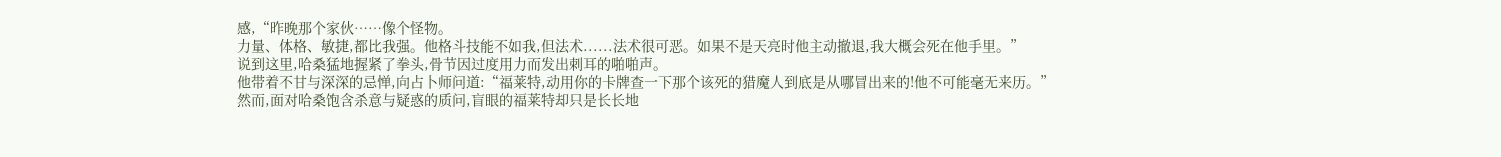感,“昨晚那个家伙……像个怪物。
力量、体格、敏捷,都比我强。他格斗技能不如我,但法术......法术很可恶。如果不是天亮时他主动撤退,我大概会死在他手里。”
说到这里,哈桑猛地握紧了拳头,骨节因过度用力而发出刺耳的啪啪声。
他带着不甘与深深的忌惮,向占卜师问道:“福莱特,动用你的卡牌查一下那个该死的猎魔人到底是从哪冒出来的!他不可能毫无来历。”
然而,面对哈桑饱含杀意与疑惑的质问,盲眼的福莱特却只是长长地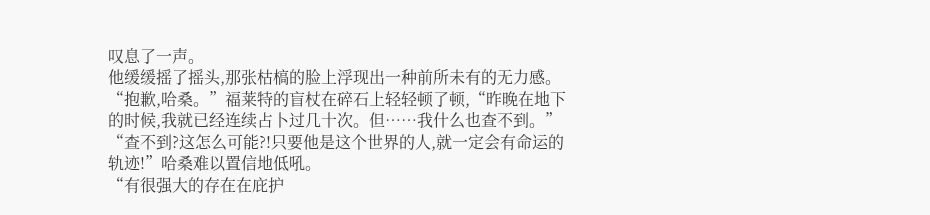叹息了一声。
他缓缓摇了摇头,那张枯槁的脸上浮现出一种前所未有的无力感。
“抱歉,哈桑。”福莱特的盲杖在碎石上轻轻顿了顿,“昨晚在地下的时候,我就已经连续占卜过几十次。但……我什么也查不到。”
“查不到?这怎么可能?!只要他是这个世界的人,就一定会有命运的轨迹!”哈桑难以置信地低吼。
“有很强大的存在在庇护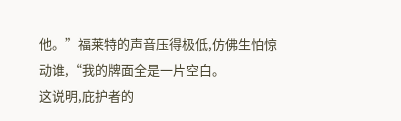他。”福莱特的声音压得极低,仿佛生怕惊动谁,“我的牌面全是一片空白。
这说明,庇护者的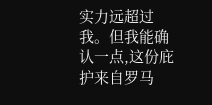实力远超过我。但我能确认一点,这份庇护来自罗马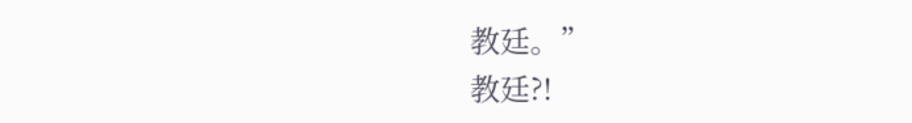教廷。”
教廷?!